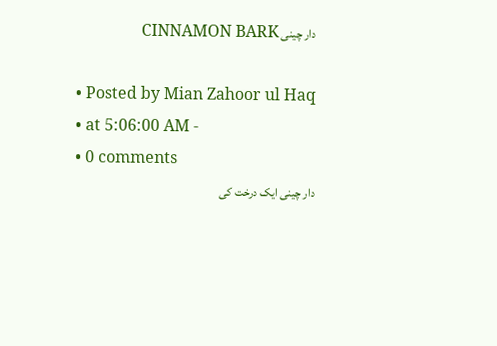دار چینی CINNAMON BARK

  • Posted by Mian Zahoor ul Haq
  • at 5:06:00 AM -
  • 0 comments
دار چینی ایک درخت کی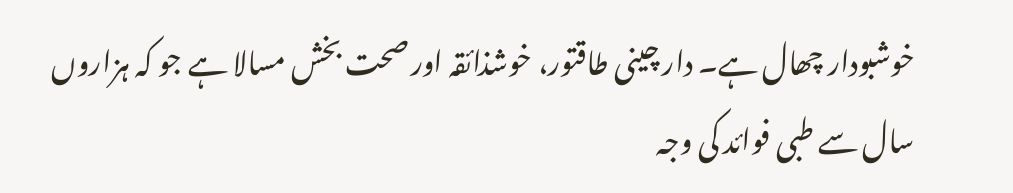خوشبودار چھال ہے۔ دار چینی طاقتور، خوشذائقہ اور صحت بخش مسالا ہے جو کہ ہزاروں سال سے طبی فوائد کی وجہ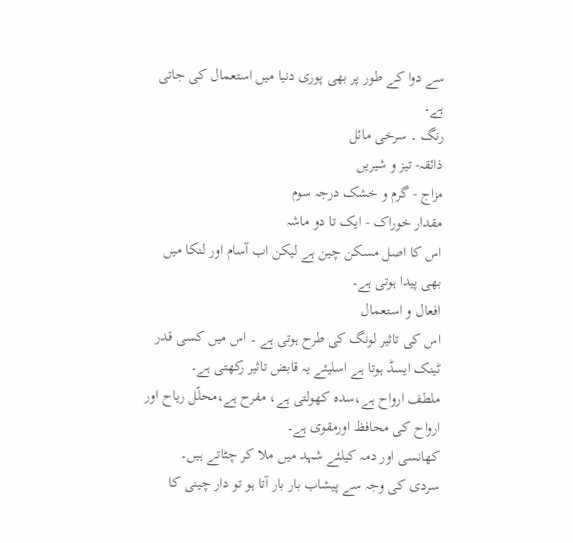سے دوا کے طور پر بھی پوری دنیا میں استعمال کی جاتی ہے۔
رنگ ۔ سرخی مائل
ذائقہ- تیز و شیریں
مزاج - گرم و خشک درجہ سوم
مقدار خوراک - ایک تا دو ماشہ
اس کا اصل مسکن چین ہے لیکن اب آسام اور لنکا میں بھی پیدا ہوتی ہے۔
افعال و استعمال
اس کی تاثیر لونگ کی طرح ہوتی ہے ۔ اس میں کسی قدر ٹینک ایسڈ ہوتا ہے اسلیئے یہ قابض تاثیر رکھتی ہے۔
ملطف ارواح ہے،سدہ کھولتی ہے، مفرح ہے،محلّل ریاح اور ارواح کی محافظ اورمقوی ہے۔
کھانسی اور دمہ کیلئے شہد میں ملا کر چٹاتے ہیں۔
سردی کی وجہ سے پیشاب بار بار آتا ہو تو دار چینی کا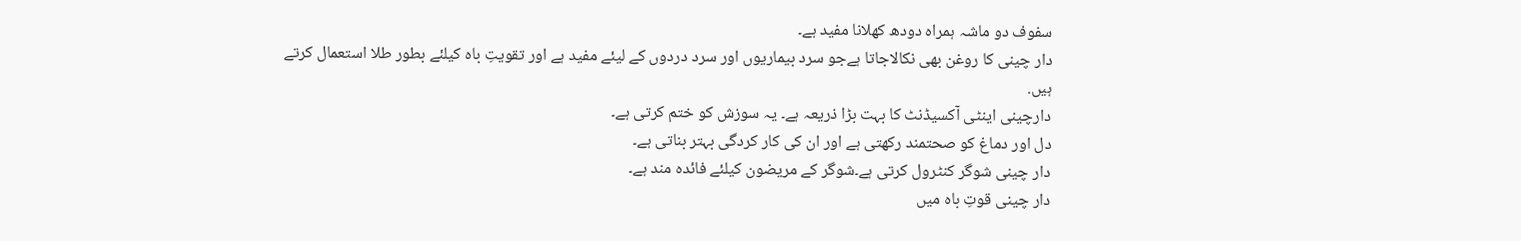سفوف دو ماشہ ہمراہ دودھ کھلانا مفید ہے۔
دار چینی کا روغن بھی نکالاجاتا ہےجو سرد بیماریوں اور سرد دردوں کے لیئے مفید ہے اور تقویتِ باہ کیلئے بطور طلا استعمال کرتے ہیں.
دارچینی اینٹی آکسیڈنٹ کا بہت بڑا ذریعہ ہے۔ یہ سوزش کو ختم کرتی ہے۔
دل اور دماغ کو صحتمند رکھتی ہے اور ان کی کار کردگی بہتر بناتی ہے۔
دار چینی شوگر کنٹرول کرتی ہے۔شوگر کے مریضون کیلئے فائدہ مند ہے۔
دار چینی قوتِ باہ میں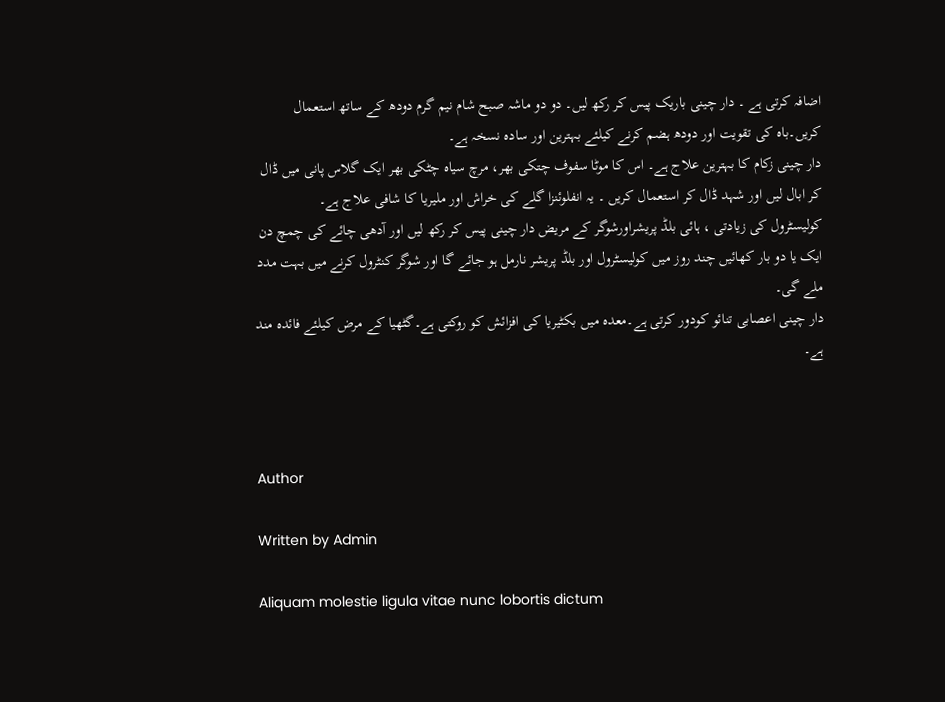اضافہ کرتی ہے ۔ دار چینی باریک پیس کر رکھ لیں۔ دو دو ماشہ صبح شام نیم گرم دودھ کے ساتھ استعمال کریں۔باہ کی تقویت اور دودھ ہضم کرنے کیلئے بہترین اور سادہ نسخہ ہے۔
دار چینی زکام کا بہترین علاج ہے۔ اس کا موٹا سفوف چتکی بھر، مرچ سیاہ چٹکی بھر ایک گلاس پانی میں ڈال کر ابال لیں اور شہد ڈال کر استعمال کریں ۔ یہ انفلوئنزا گلے کی خراش اور ملیریا کا شافی علاج ہے۔
کولیسٹرول کی زیادتی ، ہائی بلڈ پریشراورشوگر کے مریض دار چینی پیس کر رکھ لیں اور آدھی چائے کی چمچ دن ایک یا دو بار کھائیں چند روز میں کولیسٹرول اور بلڈ پریشر نارمل ہو جائے گا اور شوگر کنٹرول کرنے میں بہت مدد ملے گی۔
دار چینی اعصابی تنائو کودور کرتی ہے۔معدہ میں بکٹیریا کی افزائش کو روکتی ہے۔گٹھیا کے مرض کیلئے فائدہ مند ہے۔



Author

Written by Admin

Aliquam molestie ligula vitae nunc lobortis dictum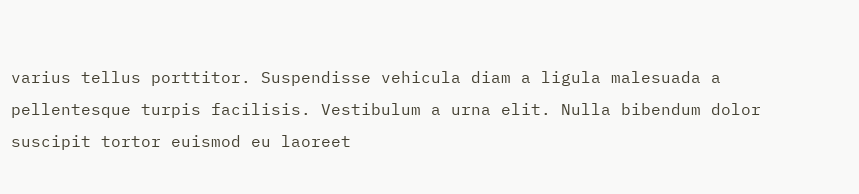varius tellus porttitor. Suspendisse vehicula diam a ligula malesuada a pellentesque turpis facilisis. Vestibulum a urna elit. Nulla bibendum dolor suscipit tortor euismod eu laoreet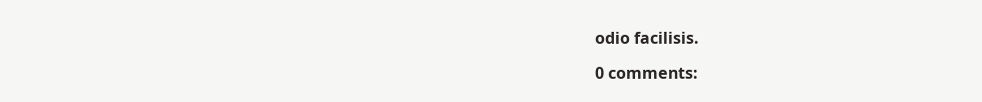odio facilisis.

0 comments: